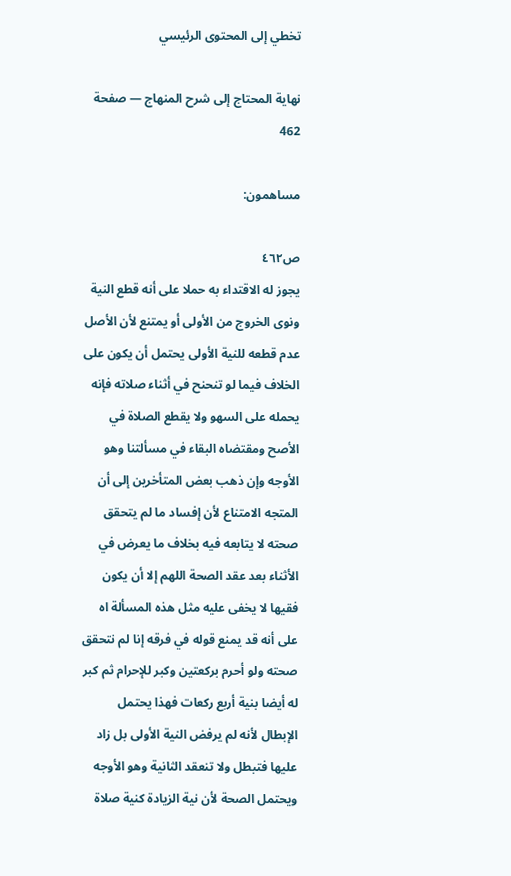تخطي إلى المحتوى الرئيسي

نهاية المحتاج إلى شرح المنهاج — صفحة 462

مساهمون:

ص٤٦٢
يجوز له الاقتداء به حملا على أنه قطع النية ونوى الخروج من الأولى أو يمتنع لأن الأصل عدم قطعه للنية الأولى يحتمل أن يكون على الخلاف فيما لو تنحنح في أثناء صلاته فإنه يحمله على السهو ولا يقطع الصلاة في الأصح ومقتضاه البقاء في مسألتنا وهو الأوجه وإن ذهب بعض المتأخرين إلى أن المتجه الامتناع لأن إفساد ما لم يتحقق صحته لا يتابعه فيه بخلاف ما يعرض في الأثناء بعد عقد الصحة اللهم إلا أن يكون فقيها لا يخفى عليه مثل هذه المسألة اه على أنه قد يمنع قوله في فرقه إنا لم نتحقق صحته ولو أحرم بركعتين وكبر للإحرام ثم كبر له أيضا بنية أربع ركعات فهذا يحتمل الإبطال لأنه لم يرفض النية الأولى بل زاد عليها فتبطل ولا تنعقد الثانية وهو الأوجه ويحتمل الصحة لأن نية الزيادة كنية صلاة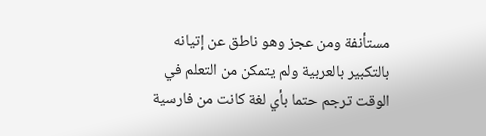مستأنفة ومن عجز وهو ناطق عن إتيانه بالتكبير بالعربية ولم يتمكن من التعلم في الوقت ترجم حتما بأي لغة كانت من فارسية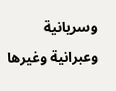وسريانية وعبرانية وغيرها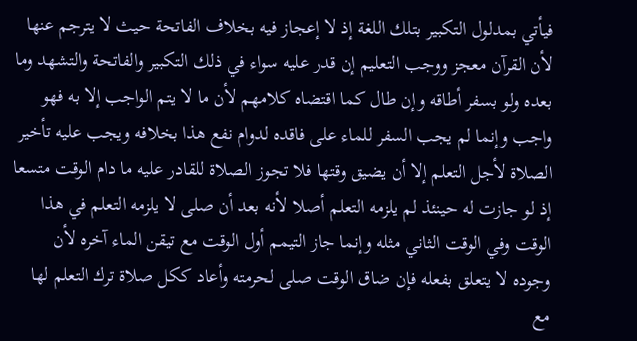فيأتي بمدلول التكبير بتلك اللغة إذ لا إعجاز فيه بخلاف الفاتحة حيث لا يترجم عنها لأن القرآن معجز ووجب التعليم إن قدر عليه سواء في ذلك التكبير والفاتحة والتشهد وما بعده ولو بسفر أطاقه وإن طال كما اقتضاه كلامهم لأن ما لا يتم الواجب إلا به فهو واجب وإنما لم يجب السفر للماء على فاقده لدوام نفع هذا بخلافه ويجب عليه تأخير الصلاة لأجل التعلم إلا أن يضيق وقتها فلا تجوز الصلاة للقادر عليه ما دام الوقت متسعا إذ لو جازت له حينئذ لم يلزمه التعلم أصلا لأنه بعد أن صلى لا يلزمه التعلم في هذا الوقت وفي الوقت الثاني مثله وإنما جاز التيمم أول الوقت مع تيقن الماء آخره لأن وجوده لا يتعلق بفعله فإن ضاق الوقت صلى لحرمته وأعاد ككل صلاة ترك التعلم لها مع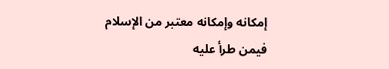إمكانه وإمكانه معتبر من الإسلام فيمن طرأ عليه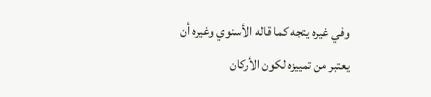وفي غيره يتجه كما قاله الأسنوي وغيره أن يعتبر من تمييزه لكون الأركان